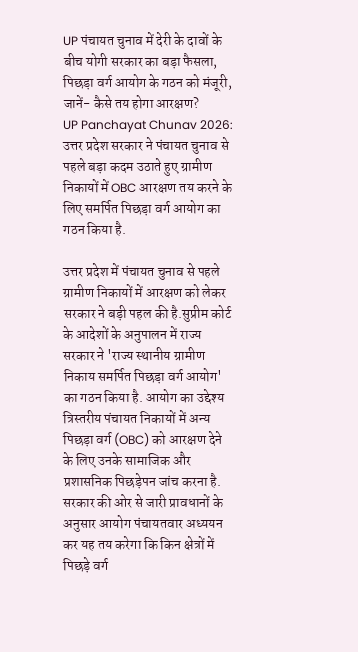UP पंचायत चुनाव में देरी के दावों के बीच योगी सरकार का बड़ा फैसला, पिछड़ा वर्ग आयोग के गठन को मंजूरी, जानें- कैसे तय होगा आरक्षण?
UP Panchayat Chunav 2026: उत्तर प्रदेश सरकार ने पंचायत चुनाव से पहले बड़ा कदम उठाते हुए ग्रामीण निकायों में OBC आरक्षण तय करने के लिए समर्पित पिछड़ा वर्ग आयोग का गठन किया है.

उत्तर प्रदेश में पंचायत चुनाव से पहले ग्रामीण निकायों में आरक्षण को लेकर सरकार ने बड़ी पहल की है.सुप्रीम कोर्ट के आदेशों के अनुपालन में राज्य सरकार ने 'राज्य स्थानीय ग्रामीण निकाय समर्पित पिछड़ा वर्ग आयोग' का गठन किया है. आयोग का उद्देश्य त्रिस्तरीय पंचायत निकायों में अन्य पिछड़ा वर्ग (OBC) को आरक्षण देने के लिए उनके सामाजिक और प्रशासनिक पिछड़ेपन जांच करना है.
सरकार की ओर से जारी प्रावधानों के अनुसार आयोग पंचायतवार अध्ययन कर यह तय करेगा कि किन क्षेत्रों में पिछड़े वर्ग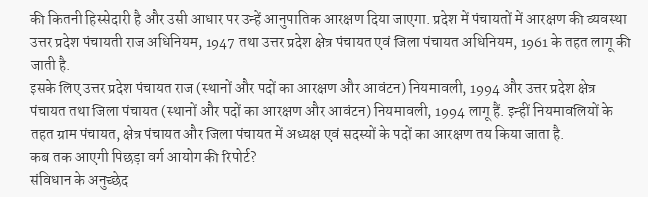की कितनी हिस्सेदारी है और उसी आधार पर उन्हें आनुपातिक आरक्षण दिया जाएगा. प्रदेश में पंचायतों में आरक्षण की व्यवस्था उत्तर प्रदेश पंचायती राज अधिनियम, 1947 तथा उत्तर प्रदेश क्षेत्र पंचायत एवं जिला पंचायत अधिनियम, 1961 के तहत लागू की जाती है.
इसके लिए उत्तर प्रदेश पंचायत राज (स्थानों और पदों का आरक्षण और आवंटन) नियमावली, 1994 और उत्तर प्रदेश क्षेत्र पंचायत तथा जिला पंचायत (स्थानों और पदों का आरक्षण और आवंटन) नियमावली, 1994 लागू हैं. इन्हीं नियमावलियों के तहत ग्राम पंचायत, क्षेत्र पंचायत और जिला पंचायत में अध्यक्ष एवं सदस्यों के पदों का आरक्षण तय किया जाता है.
कब तक आएगी पिछड़ा वर्ग आयोग की रिपोर्ट?
संविधान के अनुच्छेद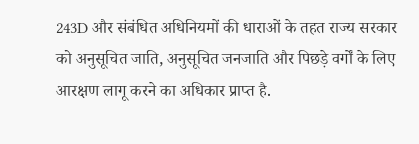243D और संबंधित अधिनियमों की धाराओं के तहत राज्य सरकार को अनुसूचित जाति, अनुसूचित जनजाति और पिछड़े वर्गों के लिए आरक्षण लागू करने का अधिकार प्राप्त है.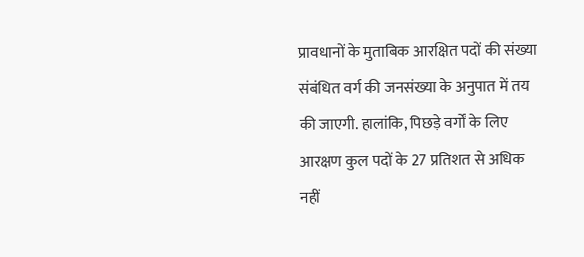प्रावधानों के मुताबिक आरक्षित पदों की संख्या संबंधित वर्ग की जनसंख्या के अनुपात में तय की जाएगी. हालांकि, पिछड़े वर्गों के लिए आरक्षण कुल पदों के 27 प्रतिशत से अधिक नहीं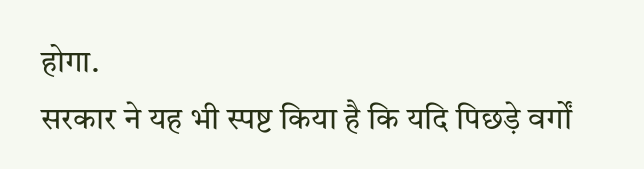होगा.
सरकार ने यह भी स्पष्ट किया है कि यदि पिछड़े वर्गों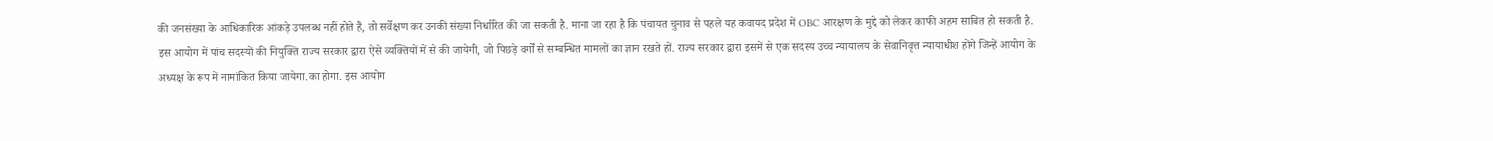की जनसंख्या के आधिकारिक आंकड़े उपलब्ध नहीं होते हैं, तो सर्वेक्षण कर उनकी संख्या निर्धारित की जा सकती है. माना जा रहा है कि पंचायत चुनाव से पहले यह कवायद प्रदेश में OBC आरक्षण के मुद्दे को लेकर काफी अहम साबित हो सकती है.
इस आयोग में पांच सदस्यों की नियुक्ति राज्य सरकार द्वारा ऐसे व्यक्तियों में से की जायेगी, जो पिछड़े वर्गों से सम्बन्धित मामलों का ज्ञान रखते हों. राज्य सरकार द्वारा इसमें से एक सदस्य उच्च न्यायालय के सेवानिवृत्त न्यायाधीश होंगे जिन्हें आयोग के अध्यक्ष के रूप में नामांकित किया जायेगा.का होगा. इस आयोग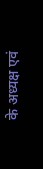के अध्यक्ष एवं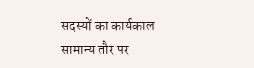सदस्यों का कार्यकाल सामान्य तौर पर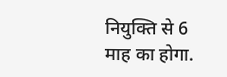नियुक्ति से 6 माह का होगा.